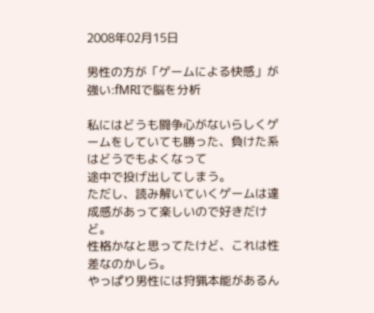2008年02月15日

男性の方が「ゲームによる快感」が強い:fMRIで脳を分析

私にはどうも闘争心がないらしくゲームをしていても勝った、負けた系
はどうでもよくなって
途中で投げ出してしまう。
ただし、読み解いていくゲームは達成感があって楽しいので好きだけど。
性格かなと思ってたけど、これは性差なのかしら。
やっぱり男性には狩猟本能があるん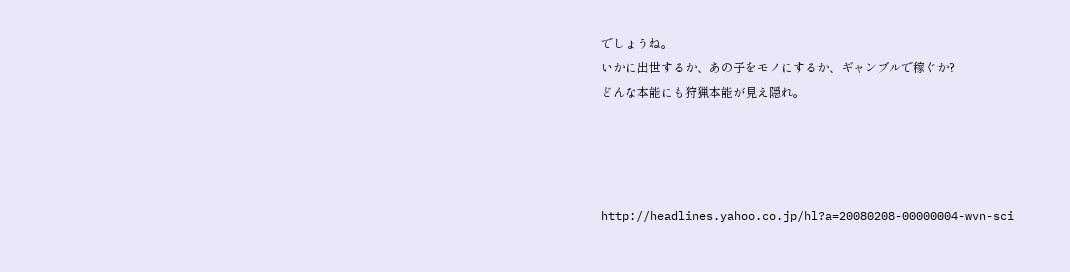でしょうね。
いかに出世するか、あの子をモノにするか、ギャンブルで稼ぐか?
どんな本能にも狩猟本能が見え隠れ。




http://headlines.yahoo.co.jp/hl?a=20080208-00000004-wvn-sci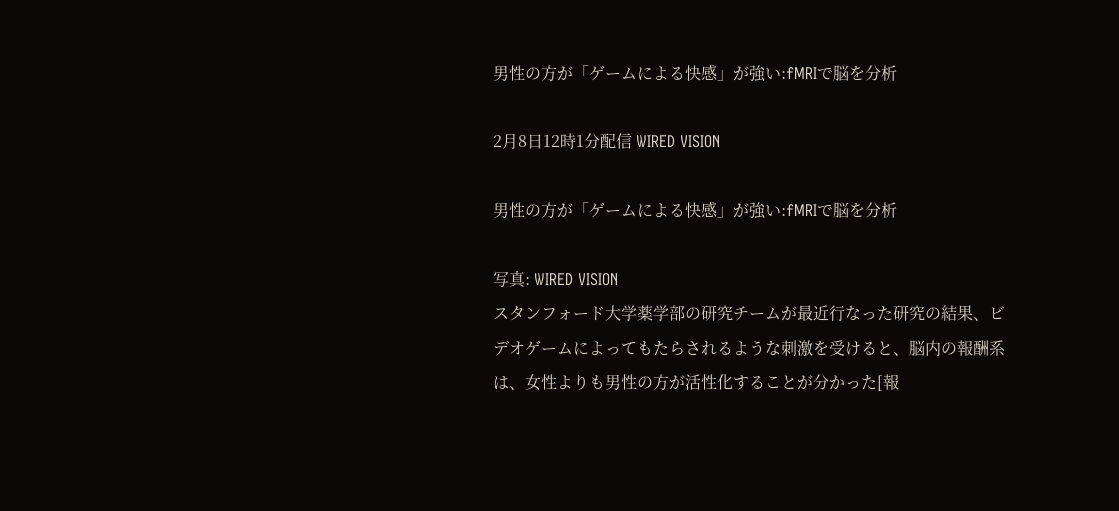男性の方が「ゲームによる快感」が強い:fMRIで脳を分析

2月8日12時1分配信 WIRED VISION

男性の方が「ゲームによる快感」が強い:fMRIで脳を分析

写真: WIRED VISION
スタンフォード大学薬学部の研究チームが最近行なった研究の結果、ビ
デオゲームによってもたらされるような刺激を受けると、脳内の報酬系
は、女性よりも男性の方が活性化することが分かった[報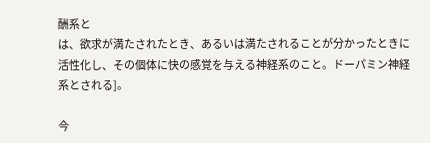酬系と
は、欲求が満たされたとき、あるいは満たされることが分かったときに
活性化し、その個体に快の感覚を与える神経系のこと。ドーパミン神経
系とされる]。

今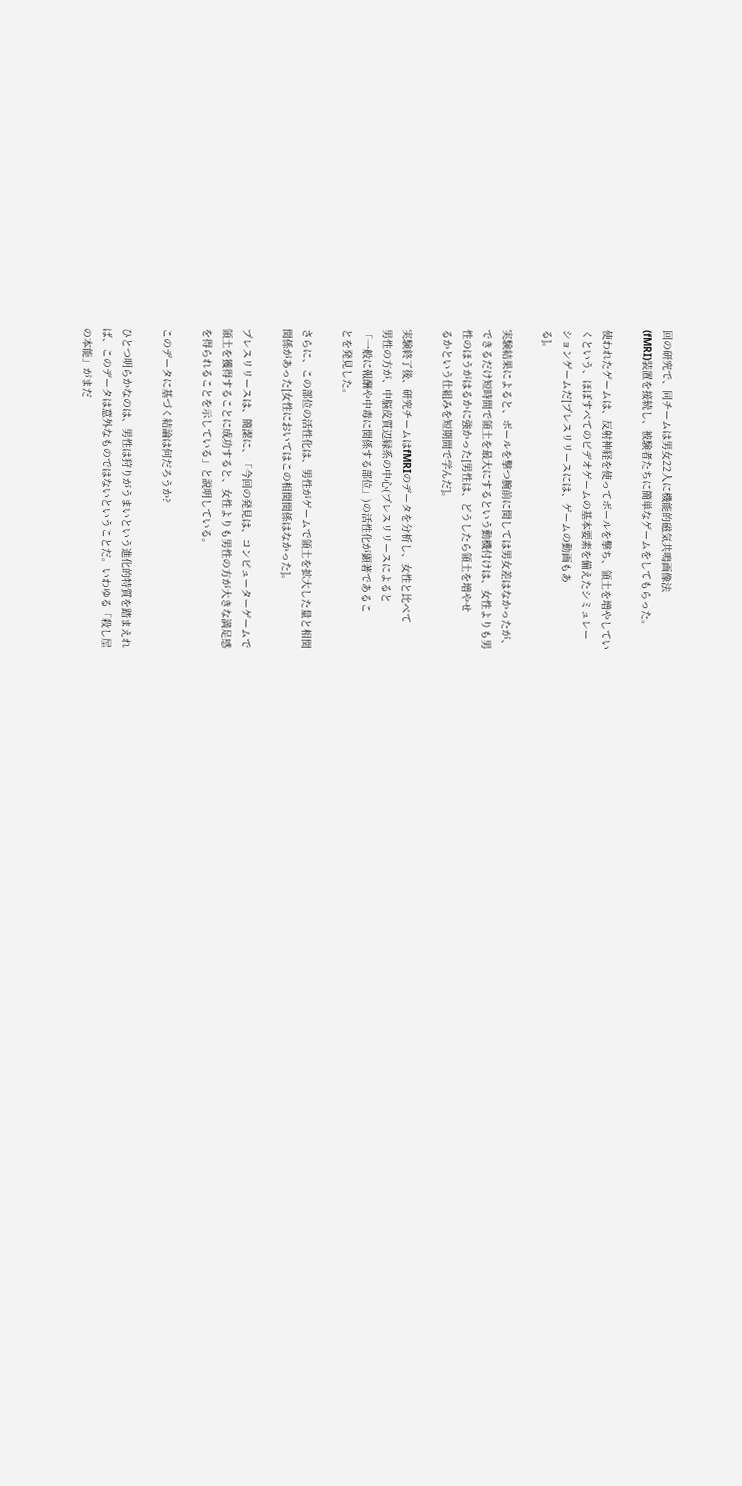回の研究で、同チームは男女22人に機能的磁気共鳴画像法
(fMRI)装置を接続し、被験者たちに簡単なゲームをしてもらった。

使われたゲームは、反射神経を使ってボールを撃ち、領土を増やしてい
くという、ほぼすべてのビデオゲームの基本要素を備えたシミュレー
ションゲームだ[プレスリリースには、ゲームの動画もあ
る]。

実験結果によると、ボールを撃つ腕前に関しては男女差はなかったが、
できるだけ短時間で領土を最大にするという動機付けは、女性よりも男
性のほうがはるかに強かった[男性は、どうしたら領土を増やせ
るかという仕組みを短期間で学んだ]。

実験終了後、研究チームはfMRIのデータを分析し、女性と比べて
男性の方が、中脳皮質辺縁系の中心(プレスリリースによると
「一般に報酬や中毒に関係する部位」)の活性化が顕著であるこ
とを発見した。

さらに、この部位の活性化は、男性がゲームで領土を拡大した量と相関
関係があった[女性においてはこの相関関係はなかった]。

プレスリリースは、簡潔に、「今回の発見は、コンピューターゲームで
領土を獲得することに成功すると、女性よりも男性の方が大きな満足感
を得られることを示している」と説明している。

このデータに基づく結論は何だろうか?

ひとつ明らかなのは、男性は狩りがうまいという進化的特質を踏まえれ
ば、このデータは意外なものではないということだ。いわゆる「殺し屋
の本能」がまだ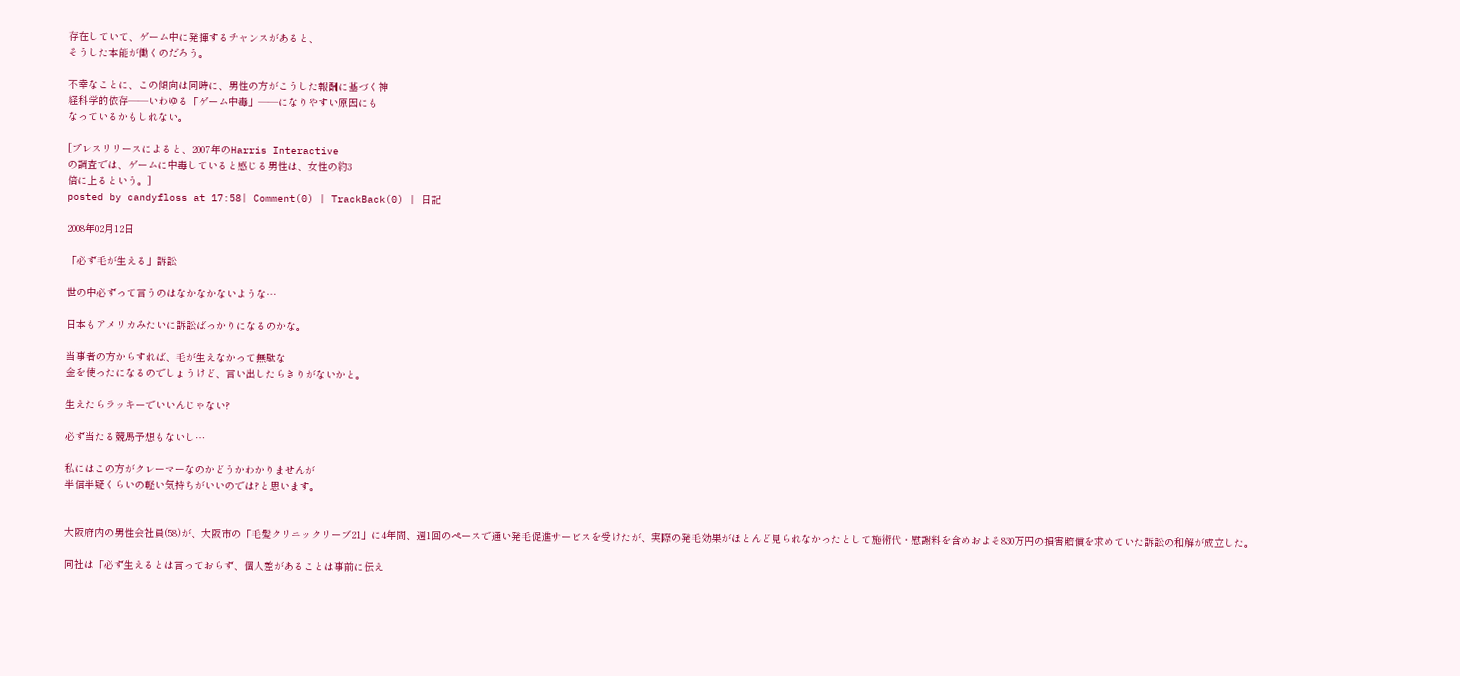存在していて、ゲーム中に発揮するチャンスがあると、
そうした本能が働くのだろう。

不幸なことに、この傾向は同時に、男性の方がこうした報酬に基づく神
経科学的依存――いわゆる「ゲーム中毒」――になりやすい原因にも
なっているかもしれない。

[プレスリリースによると、2007年のHarris Interactive
の調査では、ゲームに中毒していると感じる男性は、女性の約3
倍に上るという。]
posted by candyfloss at 17:58| Comment(0) | TrackBack(0) | 日記

2008年02月12日

「必ず毛が生える」訴訟

世の中必ずって言うのはなかなかないような…

日本もアメリカみたいに訴訟ばっかりになるのかな。

当事者の方からすれば、毛が生えなかって無駄な
金を使ったになるのでしょうけど、言い出したらきりがないかと。

生えたらラッキーでいいんじゃない?

必ず当たる競馬予想もないし…

私にはこの方がクレーマーなのかどうかわかりませんが
半信半疑くらいの軽い気持ちがいいのでは?と思います。


大阪府内の男性会社員(58)が、大阪市の「毛髪クリニックリーブ21」に4年間、週1回のペースで通い発毛促進サービスを受けたが、実際の発毛効果がほとんど見られなかったとして施術代・慰謝料を含めおよそ830万円の損害賠償を求めていた訴訟の和解が成立した。

同社は「必ず生えるとは言っておらず、個人差があることは事前に伝え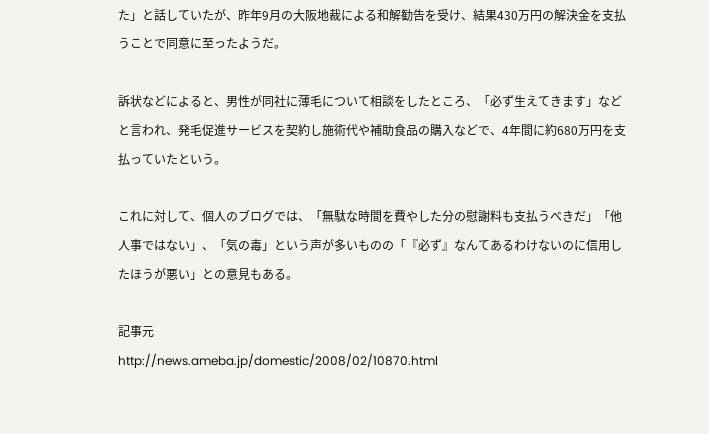た」と話していたが、昨年9月の大阪地裁による和解勧告を受け、結果430万円の解決金を支払うことで同意に至ったようだ。

訴状などによると、男性が同社に薄毛について相談をしたところ、「必ず生えてきます」などと言われ、発毛促進サービスを契約し施術代や補助食品の購入などで、4年間に約680万円を支払っていたという。

これに対して、個人のブログでは、「無駄な時間を費やした分の慰謝料も支払うべきだ」「他人事ではない」、「気の毒」という声が多いものの「『必ず』なんてあるわけないのに信用したほうが悪い」との意見もある。

記事元
http://news.ameba.jp/domestic/2008/02/10870.html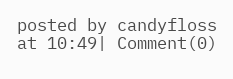posted by candyfloss at 10:49| Comment(0)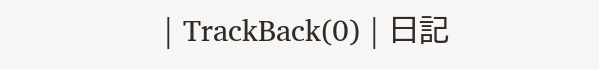| TrackBack(0) | 日記